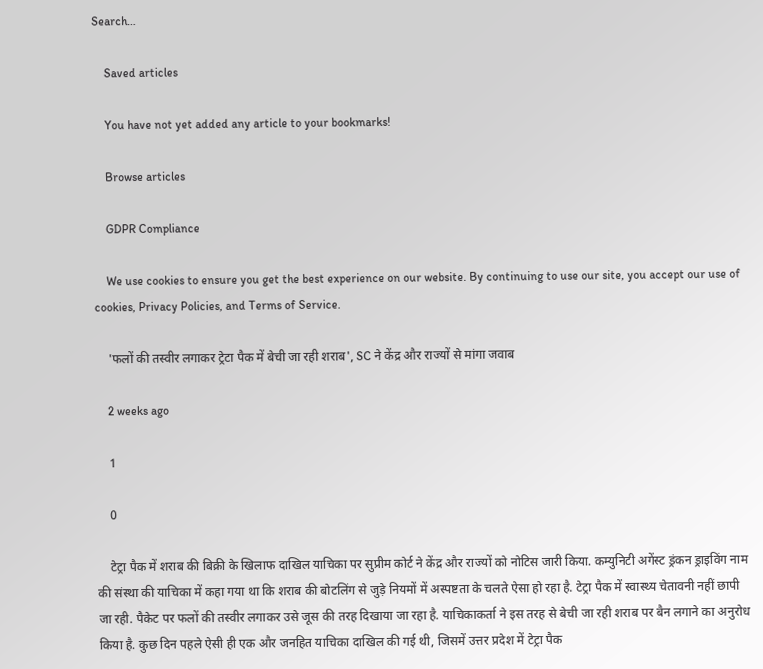Search…

    Saved articles

    You have not yet added any article to your bookmarks!

    Browse articles

    GDPR Compliance

    We use cookies to ensure you get the best experience on our website. By continuing to use our site, you accept our use of cookies, Privacy Policies, and Terms of Service.

    'फलों की तस्वीर लगाकर ट्रेटा पैक में बेची जा रही शराब', SC ने केंद्र और राज्यों से मांगा जवाब

    2 weeks ago

    1

    0

    टेट्रा पैक में शराब की बिक्री के खिलाफ दाखिल याचिका पर सुप्रीम कोर्ट ने केंद्र और राज्यों को नोटिस जारी किया. कम्युनिटी अगेंस्ट ड्रंकन ड्राइविंग नाम की संस्था की याचिका में कहा गया था कि शराब की बोटलिंग से जुड़े नियमों में अस्पष्टता के चलते ऐसा हो रहा है. टेट्रा पैक में स्वास्थ्य चेतावनी नहीं छापी जा रही. पैकेट पर फलों की तस्वीर लगाकर उसे जूस की तरह दिखाया जा रहा है. याचिकाकर्ता ने इस तरह से बेची जा रही शराब पर बैन लगाने का अनुरोध किया है. कुछ दिन पहले ऐसी ही एक और जनहित याचिका दाखिल की गई थी, जिसमें उत्तर प्रदेश में टेट्रा पैक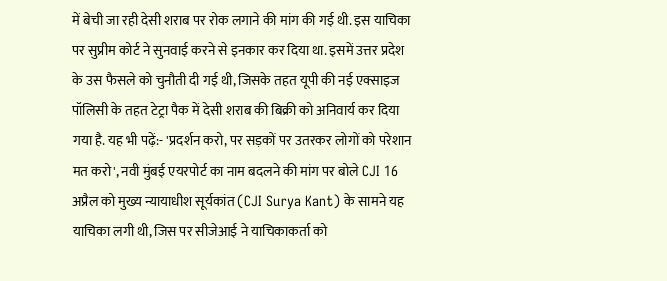में बेची जा रही देसी शराब पर रोक लगाने की मांग की गई थी. इस याचिका पर सुप्रीम कोर्ट ने सुनवाई करने से इनकार कर दिया था. इसमें उत्तर प्रदेश के उस फैसले को चुनौती दी गई थी, जिसके तहत यूपी की नई एक्साइज पॉलिसी के तहत टेट्रा पैक में देसी शराब की बिक्री को अनिवार्य कर दिया गया है. यह भी पढ़ें:- 'प्रदर्शन करो, पर सड़कों पर उतरकर लोगों को परेशान मत करो', नवी मुंबई एयरपोर्ट का नाम बदलने की मांग पर बोले CJI 16 अप्रैल को मुख्य न्यायाधीश सूर्यकांत (CJI Surya Kant) के सामने यह याचिका लगी थी, जिस पर सीजेआई ने याचिकाकर्ता को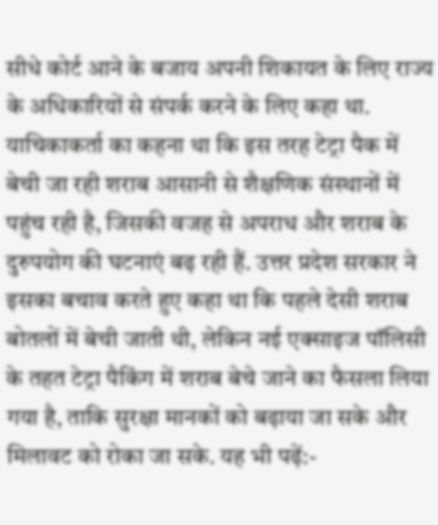सीधे कोर्ट आने के बजाय अपनी शिकायत के लिए राज्य के अधिकारियों से संपर्क करने के लिए कहा था. याचिकाकर्ता का कहना था कि इस तरह टेट्रा पैक में बेची जा रही शराब आसानी से शैक्षणिक संस्थानों में पहुंच रही है, जिसकी वजह से अपराध और शराब के दुरुपयोग की घटनाएं बढ़ रही हैं. उत्तर प्रदेश सरकार ने इसका बचाव करते हुए कहा था कि पहले देसी शराब बोतलों में बेची जाती थी, लेकिन नई एक्साइज पॉलिसी के तहत टेट्रा पैकिंग में शराब बेचे जाने का फैसला लिया गया है, ताकि सुरक्षा मानकों को बढ़ाया जा सके और मिलावट को रोका जा सके. यह भी पढ़ें:-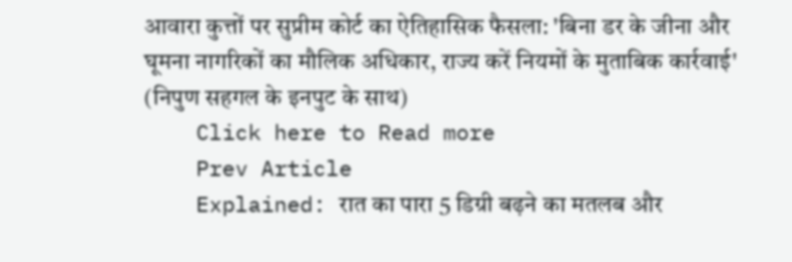आवारा कुत्तों पर सुप्रीम कोर्ट का ऐतिहासिक फैसला: 'बिना डर के जीना और घूमना नागरिकों का मौलिक अधिकार, राज्य करें नियमों के मुताबिक कार्रवाई' (निपुण सहगल के इनपुट के साथ)
    Click here to Read more
    Prev Article
    Explained: रात का पारा 5 डिग्री बढ़ने का मतलब और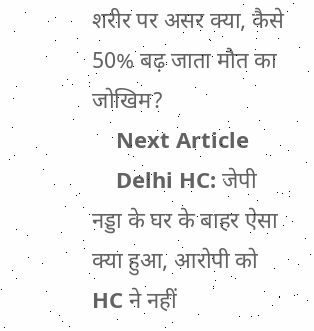शरीर पर असर क्या, कैसे 50% बढ़ जाता मौत का जोखिम?
    Next Article
    Delhi HC: जेपी नड्डा के घर के बाहर ऐसा क्या हुआ, आरोपी को HC ने नहीं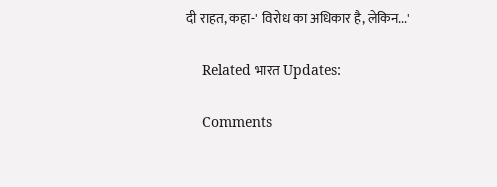दी राहत, कहा-' विरोध का अधिकार है, लेकिन...'

    Related भारत Updates:

    Comments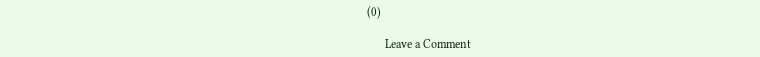(0)

      Leave a Comment